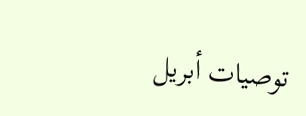توصيات أبريل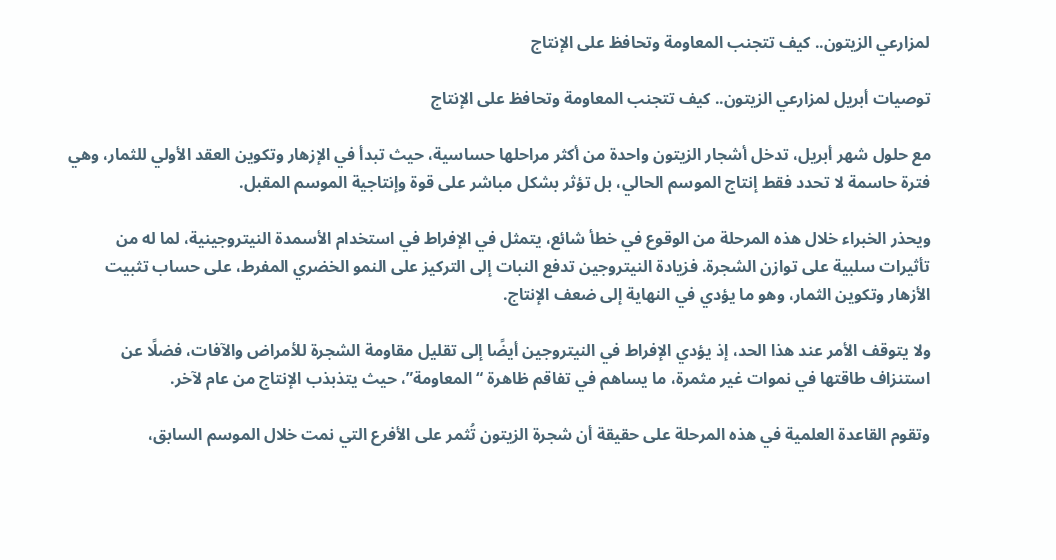لمزارعي الزيتون.. كيف تتجنب المعاومة وتحافظ على الإنتاج

توصيات أبريل لمزارعي الزيتون.. كيف تتجنب المعاومة وتحافظ على الإنتاج

مع حلول شهر أبريل، تدخل أشجار الزيتون واحدة من أكثر مراحلها حساسية، حيث تبدأ في الإزهار وتكوين العقد الأولي للثمار، وهي فترة حاسمة لا تحدد فقط إنتاج الموسم الحالي، بل تؤثر بشكل مباشر على قوة وإنتاجية الموسم المقبل.

ويحذر الخبراء خلال هذه المرحلة من الوقوع في خطأ شائع، يتمثل في الإفراط في استخدام الأسمدة النيتروجينية، لما له من تأثيرات سلبية على توازن الشجرة. فزيادة النيتروجين تدفع النبات إلى التركيز على النمو الخضري المفرط، على حساب تثبيت الأزهار وتكوين الثمار، وهو ما يؤدي في النهاية إلى ضعف الإنتاج.

ولا يتوقف الأمر عند هذا الحد، إذ يؤدي الإفراط في النيتروجين أيضًا إلى تقليل مقاومة الشجرة للأمراض والآفات، فضلًا عن استنزاف طاقتها في نموات غير مثمرة، ما يساهم في تفاقم ظاهرة “المعاومة”، حيث يتذبذب الإنتاج من عام لآخر.

وتقوم القاعدة العلمية في هذه المرحلة على حقيقة أن شجرة الزيتون تُثمر على الأفرع التي نمت خلال الموسم السابق،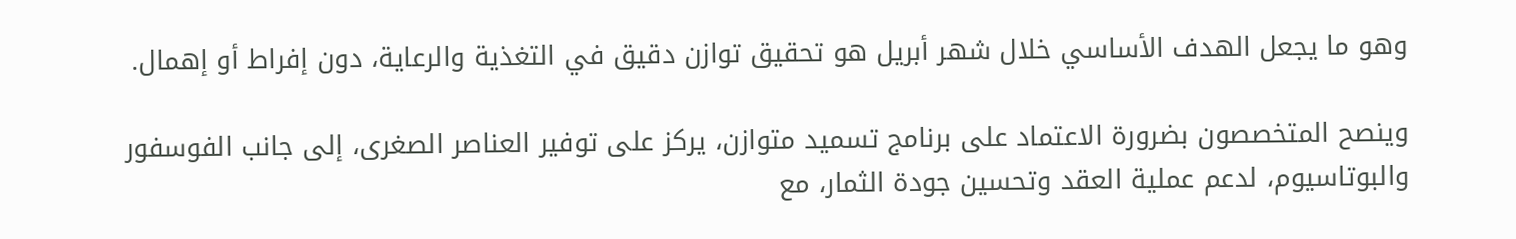وهو ما يجعل الهدف الأساسي خلال شهر أبريل هو تحقيق توازن دقيق في التغذية والرعاية، دون إفراط أو إهمال.

وينصح المتخصصون بضرورة الاعتماد على برنامج تسميد متوازن، يركز على توفير العناصر الصغرى، إلى جانب الفوسفور والبوتاسيوم، لدعم عملية العقد وتحسين جودة الثمار، مع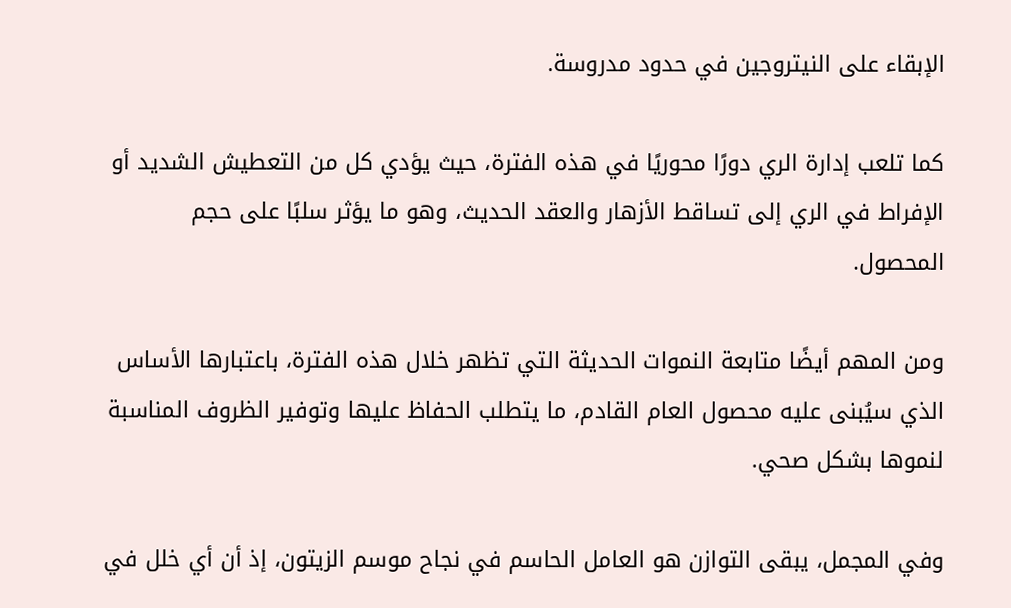الإبقاء على النيتروجين في حدود مدروسة.

كما تلعب إدارة الري دورًا محوريًا في هذه الفترة، حيث يؤدي كل من التعطيش الشديد أو الإفراط في الري إلى تساقط الأزهار والعقد الحديث، وهو ما يؤثر سلبًا على حجم المحصول.

ومن المهم أيضًا متابعة النموات الحديثة التي تظهر خلال هذه الفترة، باعتبارها الأساس الذي سيُبنى عليه محصول العام القادم، ما يتطلب الحفاظ عليها وتوفير الظروف المناسبة لنموها بشكل صحي.

وفي المجمل، يبقى التوازن هو العامل الحاسم في نجاح موسم الزيتون، إذ أن أي خلل في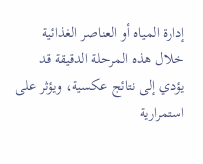إدارة المياه أو العناصر الغذائية خلال هذه المرحلة الدقيقة قد يؤدي إلى نتائج عكسية، ويؤثر على استمرارية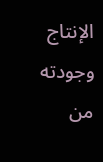الإنتاج وجودته من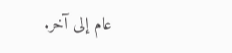عام إلى آخر.